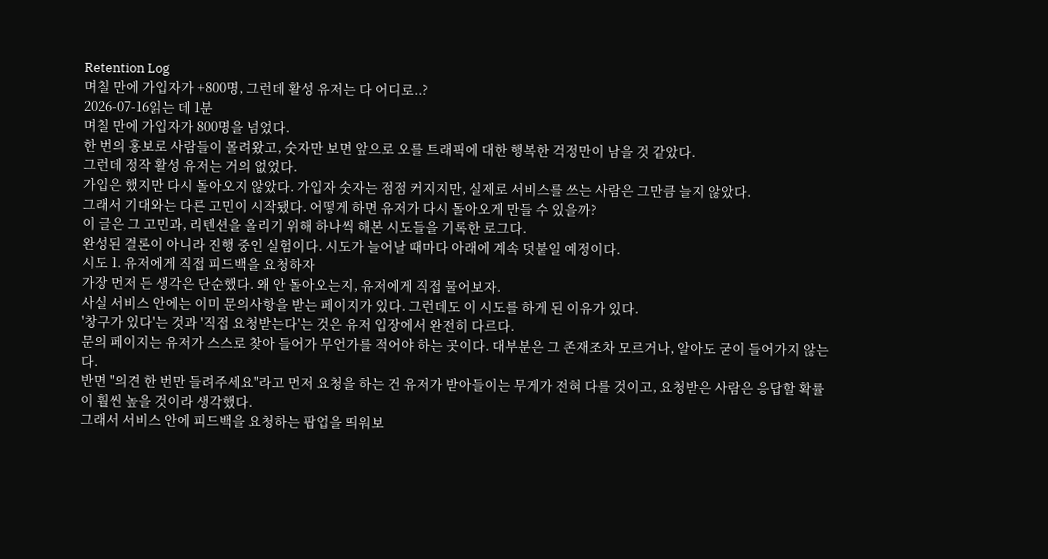Retention Log
며칠 만에 가입자가 +800명, 그런데 활성 유저는 다 어디로..?
2026-07-16읽는 데 1분
며칠 만에 가입자가 800명을 넘었다.
한 번의 홍보로 사람들이 몰려왔고, 숫자만 보면 앞으로 오를 트래픽에 대한 행복한 걱정만이 남을 것 같았다.
그런데 정작 활성 유저는 거의 없었다.
가입은 했지만 다시 돌아오지 않았다. 가입자 숫자는 점점 커지지만, 실제로 서비스를 쓰는 사람은 그만큼 늘지 않았다.
그래서 기대와는 다른 고민이 시작됐다. 어떻게 하면 유저가 다시 돌아오게 만들 수 있을까?
이 글은 그 고민과, 리텐션을 올리기 위해 하나씩 해본 시도들을 기록한 로그다.
완성된 결론이 아니라 진행 중인 실험이다. 시도가 늘어날 때마다 아래에 계속 덧붙일 예정이다.
시도 1. 유저에게 직접 피드백을 요청하자
가장 먼저 든 생각은 단순했다. 왜 안 돌아오는지, 유저에게 직접 물어보자.
사실 서비스 안에는 이미 문의사항을 받는 페이지가 있다. 그런데도 이 시도를 하게 된 이유가 있다.
'창구가 있다'는 것과 '직접 요청받는다'는 것은 유저 입장에서 완전히 다르다.
문의 페이지는 유저가 스스로 찾아 들어가 무언가를 적어야 하는 곳이다. 대부분은 그 존재조차 모르거나, 알아도 굳이 들어가지 않는다.
반면 "의견 한 번만 들려주세요"라고 먼저 요청을 하는 건 유저가 받아들이는 무게가 전혀 다를 것이고, 요청받은 사람은 응답할 확률이 훨씬 높을 것이라 생각했다.
그래서 서비스 안에 피드백을 요청하는 팝업을 띄워보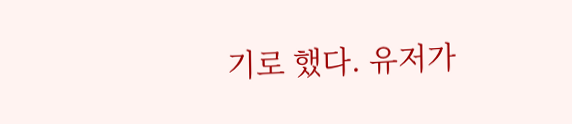기로 했다. 유저가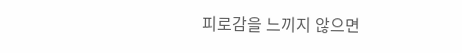피로감을 느끼지 않으면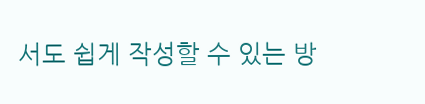서도 쉽게 작성할 수 있는 방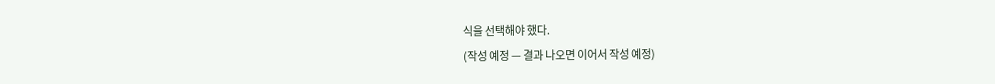식을 선택해야 했다.
(작성 예정 — 결과 나오면 이어서 작성 예정)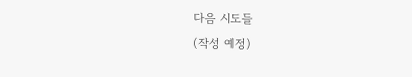다음 시도들
(작성 예정)